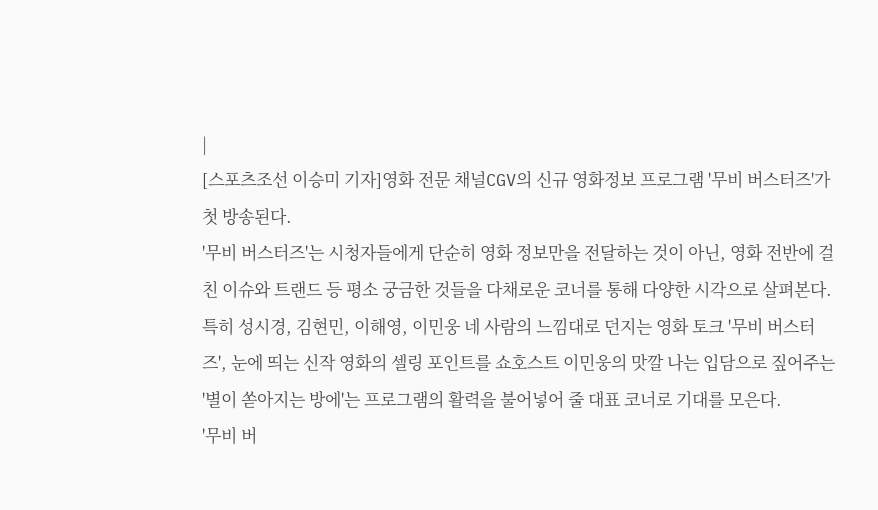|
[스포츠조선 이승미 기자]영화 전문 채널CGV의 신규 영화정보 프로그램 '무비 버스터즈'가 첫 방송된다.
'무비 버스터즈'는 시청자들에게 단순히 영화 정보만을 전달하는 것이 아닌, 영화 전반에 걸친 이슈와 트랜드 등 평소 궁금한 것들을 다채로운 코너를 통해 다양한 시각으로 살펴본다. 특히 성시경, 김현민, 이해영, 이민웅 네 사람의 느낌대로 던지는 영화 토크 '무비 버스터즈', 눈에 띄는 신작 영화의 셀링 포인트를 쇼호스트 이민웅의 맛깔 나는 입담으로 짚어주는 '별이 쏟아지는 방에'는 프로그램의 활력을 불어넣어 줄 대표 코너로 기대를 모은다.
'무비 버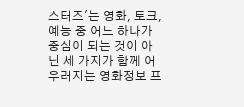스터즈'는 영화, 토크, 예능 중 어느 하나가 중심이 되는 것이 아닌 세 가지가 함께 어우러지는 영화정보 프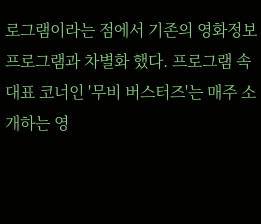로그램이라는 점에서 기존의 영화정보 프로그램과 차별화 했다. 프로그램 속 대표 코너인 '무비 버스터즈'는 매주 소개하는 영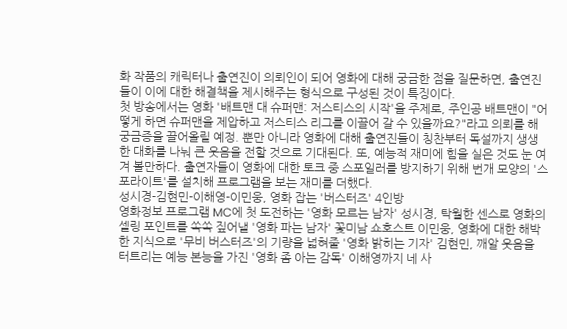화 작품의 캐릭터나 출연진이 의뢰인이 되어 영화에 대해 궁금한 점을 질문하면, 출연진들이 이에 대한 해결책을 제시해주는 형식으로 구성된 것이 특징이다.
첫 방송에서는 영화 '배트맨 대 슈퍼맨: 저스티스의 시작'을 주제로, 주인공 배트맨이 "어떻게 하면 슈퍼맨을 제압하고 저스티스 리그를 이끌어 갈 수 있을까요?"라고 의뢰를 해 궁금증을 끌어올릴 예정. 뿐만 아니라 영화에 대해 출연진들이 칭찬부터 독설까지 생생한 대화를 나눠 큰 웃음을 전할 것으로 기대된다. 또, 예능적 재미에 힘을 실은 것도 눈 여겨 볼만하다. 출연자들이 영화에 대한 토크 중 스포일러를 방지하기 위해 번개 모양의 '스포라이트'를 설치해 프로그램을 보는 재미를 더했다.
성시경-김현민-이해영-이민웅, 영화 잡는 '버스터즈' 4인방
영화정보 프로그램 MC에 첫 도전하는 '영화 모르는 남자' 성시경, 탁월한 센스로 영화의 셀링 포인트를 쏙쏙 짚어낼 '영화 파는 남자' 꽃미남 쇼호스트 이민웅, 영화에 대한 해박한 지식으로 '무비 버스터즈'의 기량을 넓혀줄 '영화 밝히는 기자' 김현민, 깨알 웃음을 터트리는 예능 본능을 가진 '영화 좀 아는 감독' 이해영까지 네 사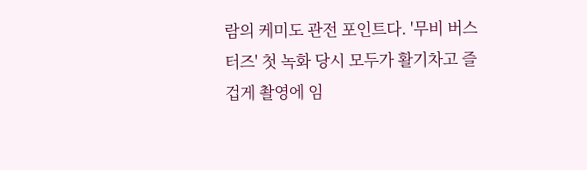람의 케미도 관전 포인트다. '무비 버스터즈' 첫 녹화 당시 모두가 활기차고 즐겁게 촬영에 임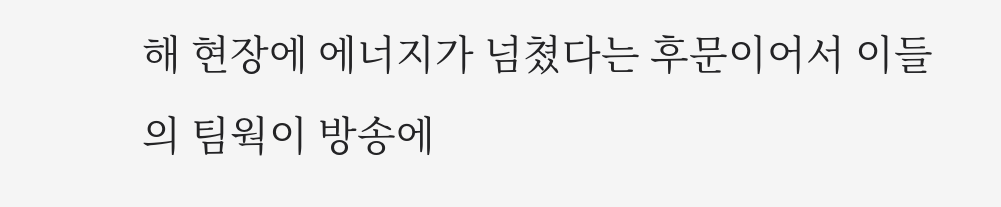해 현장에 에너지가 넘쳤다는 후문이어서 이들의 팀웍이 방송에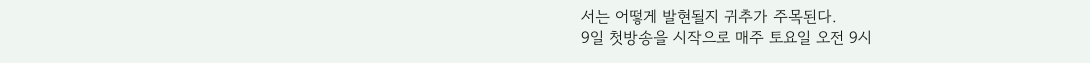서는 어떻게 발현될지 귀추가 주목된다.
9일 첫방송을 시작으로 매주 토요일 오전 9시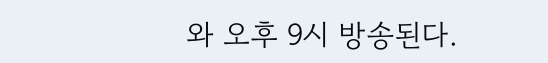와 오후 9시 방송된다.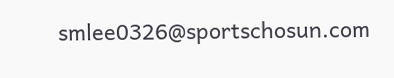smlee0326@sportschosun.com